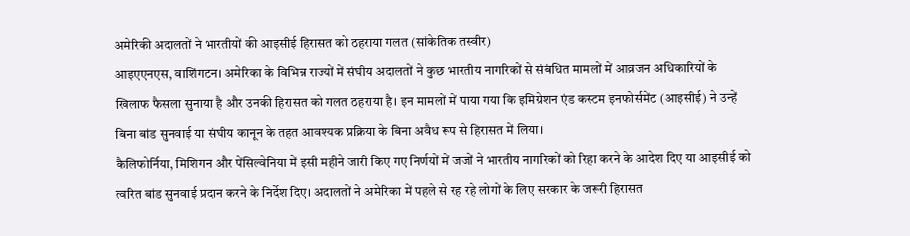अमेरिकी अदालतों ने भारतीयों की आइसीई हिरासत को ठहराया गलत (सांकेतिक तस्वीर)
आइएएनएस, वाशिंगटन। अमेरिका के विभिन्न राज्यों में संघीय अदालतों ने कुछ भारतीय नागरिकों से संबंधित मामलों में आव्रजन अधिकारियों के खिलाफ फैसला सुनाया है और उनकी हिरासत को गलत ठहराया है। इन मामलों में पाया गया कि इमिग्रेशन एंड कस्टम इनफोर्समेंट (आइसीई) ने उन्हें बिना बांड सुनवाई या संघीय कानून के तहत आवश्यक प्रक्रिया के बिना अवैध रूप से हिरासत में लिया।
कैलिफोर्निया, मिशिगन और पेंसिल्वेनिया में इसी महीने जारी किए गए निर्णयों में जजों ने भारतीय नागरिकों को रिहा करने के आदेश दिए या आइसीई को त्वरित बांड सुनवाई प्रदान करने के निर्देश दिए। अदालतों ने अमेरिका में पहले से रह रहे लोगों के लिए सरकार के जरूरी हिरासत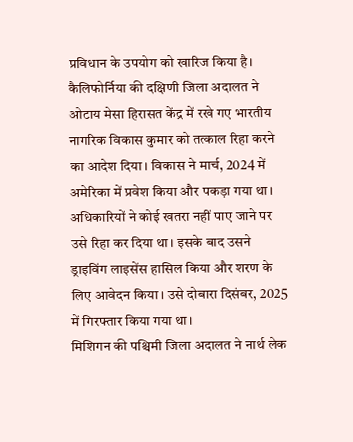प्रविधान के उपयोग को खारिज किया है।
कैलिफोर्निया की दक्षिणी जिला अदालत ने ओटाय मेसा हिरासत केंद्र में रखे गए भारतीय नागरिक विकास कुमार को तत्काल रिहा करने का आदेश दिया। विकास ने मार्च, 2024 में अमेरिका में प्रवेश किया और पकड़ा गया था।
अधिकारियों ने कोई खतरा नहीं पाए जाने पर उसे रिहा कर दिया था। इसके बाद उसने ड्राइविंग लाइसेंस हासिल किया और शरण के लिए आवेदन किया। उसे दोबारा दिसंबर, 2025 में गिरफ्तार किया गया था।
मिशिगन की पश्चिमी जिला अदालत ने नार्थ लेक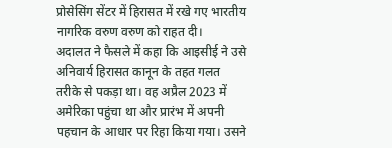प्रोसेसिंग सेंटर में हिरासत में रखे गए भारतीय नागरिक वरुण वरुण को राहत दी।
अदालत ने फैसले में कहा कि आइसीई ने उसे अनिवार्य हिरासत कानून के तहत गलत तरीके से पकड़ा था। वह अप्रैल 2023 में अमेरिका पहुंचा था और प्रारंभ में अपनी पहचान के आधार पर रिहा किया गया। उसने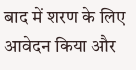बाद में शरण के लिए आवेदन किया और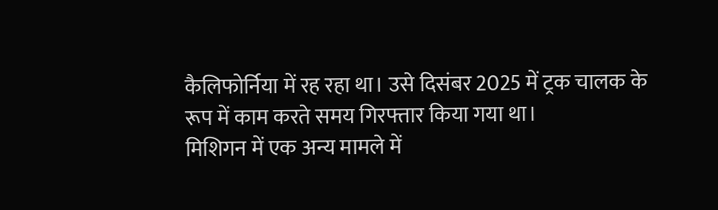कैलिफोर्निया में रह रहा था। उसे दिसंबर 2025 में ट्रक चालक के रूप में काम करते समय गिरफ्तार किया गया था।
मिशिगन में एक अन्य मामले में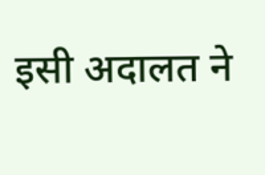इसी अदालत ने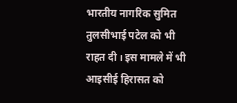भारतीय नागरिक सुमित तुलसीभाई पटेल को भी राहत दी। इस मामले में भी आइसीई हिरासत को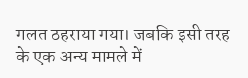गलत ठहराया गया। जबकि इसी तरह के एक अन्य मामले में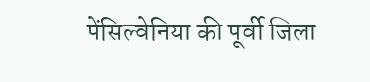पेंसिल्वेनिया की पूर्वी जिला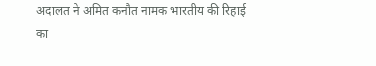अदालत ने अमित कनौत नामक भारतीय की रिहाई का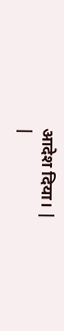आदेश दिया। |
|